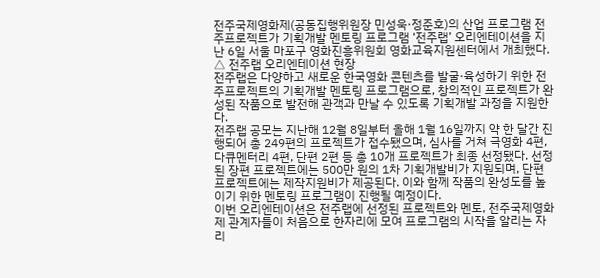전주국제영화제(공동집행위원장 민성욱·정준호)의 산업 프로그램 전주프로젝트가 기획개발 멘토링 프로그램 ‘전주랩’ 오리엔테이션을 지난 6일 서울 마포구 영화진흥위원회 영화교육지원센터에서 개최했다.
△ 전주랩 오리엔테이션 현장
전주랩은 다양하고 새로운 한국영화 콘텐츠를 발굴·육성하기 위한 전주프로젝트의 기획개발 멘토링 프로그램으로, 창의적인 프로젝트가 완성된 작품으로 발전해 관객과 만날 수 있도록 기획개발 과정을 지원한다.
전주랩 공모는 지난해 12월 8일부터 올해 1월 16일까지 약 한 달간 진행되어 총 249편의 프로젝트가 접수됐으며, 심사를 거쳐 극영화 4편, 다큐멘터리 4편, 단편 2편 등 총 10개 프로젝트가 최종 선정됐다. 선정된 장편 프로젝트에는 500만 원의 1차 기획개발비가 지원되며, 단편 프로젝트에는 제작지원비가 제공된다. 이와 함께 작품의 완성도를 높이기 위한 멘토링 프로그램이 진행될 예정이다.
이번 오리엔테이션은 전주랩에 선정된 프로젝트와 멘토, 전주국제영화제 관계자들이 처음으로 한자리에 모여 프로그램의 시작을 알리는 자리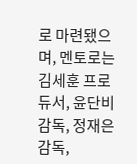로 마련됐으며, 멘토로는 김세훈 프로듀서, 윤단비 감독, 정재은 감독,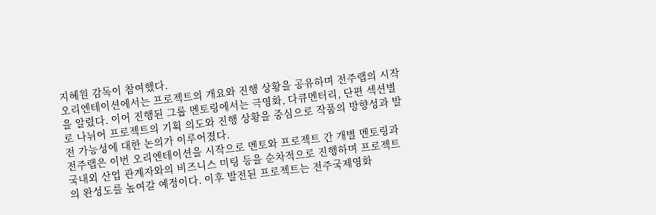지혜원 감독이 참여했다.
오리엔테이션에서는 프로젝트의 개요와 진행 상황을 공유하며 전주랩의 시작을 알렸다. 이어 진행된 그룹 멘토링에서는 극영화, 다큐멘터리, 단편 섹션별로 나뉘어 프로젝트의 기획 의도와 진행 상황을 중심으로 작품의 방향성과 발전 가능성에 대한 논의가 이루어졌다.
전주랩은 이번 오리엔테이션을 시작으로 멘토와 프로젝트 간 개별 멘토링과 국내외 산업 관계자와의 비즈니스 미팅 등을 순차적으로 진행하며 프로젝트의 완성도를 높여갈 예정이다. 이후 발전된 프로젝트는 전주국제영화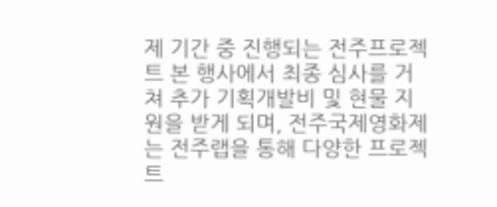제 기간 중 진행되는 전주프로젝트 본 행사에서 최종 심사를 거쳐 추가 기획개발비 및 현물 지원을 받게 되며, 전주국제영화제는 전주랩을 통해 다양한 프로젝트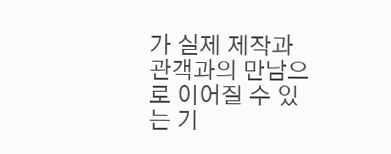가 실제 제작과 관객과의 만남으로 이어질 수 있는 기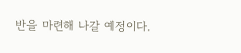반을 마련해 나갈 예정이다.